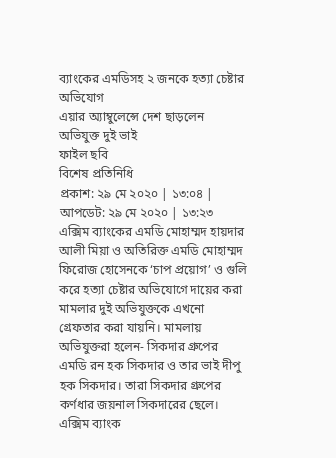ব্যাংকের এমডিসহ ২ জনকে হত্যা চেষ্টার অভিযোগ
এয়ার অ্যাম্বুলেন্সে দেশ ছাড়লেন অভিযুক্ত দুই ভাই
ফাইল ছবি
বিশেষ প্রতিনিধি
প্রকাশ: ২৯ মে ২০২০ | ১৩:০৪ | আপডেট: ২৯ মে ২০২০ | ১৩:২৩
এক্সিম ব্যাংকের এমডি মোহাম্মদ হায়দার আলী মিয়া ও অতিরিক্ত এমডি মোহাম্মদ ফিরোজ হোসেনকে ‘চাপ প্রয়োগ’ ও গুলি করে হত্যা চেষ্টার অভিযোগে দায়ের করা মামলার দুই অভিযুক্তকে এখনো গ্রেফতার করা যায়নি। মামলায় অভিযুক্তরা হলেন- সিকদার গ্রুপের এমডি রন হক সিকদার ও তার ভাই দীপু হক সিকদার। তারা সিকদার গ্রুপের কর্ণধার জয়নাল সিকদারের ছেলে।
এক্সিম ব্যাংক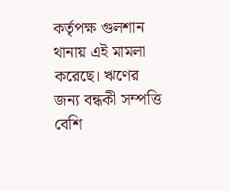কর্তৃপক্ষ গুলশান থানায় এই মামলা করেছে। ঋণের জন্য বন্ধকী সম্পত্তি বেশি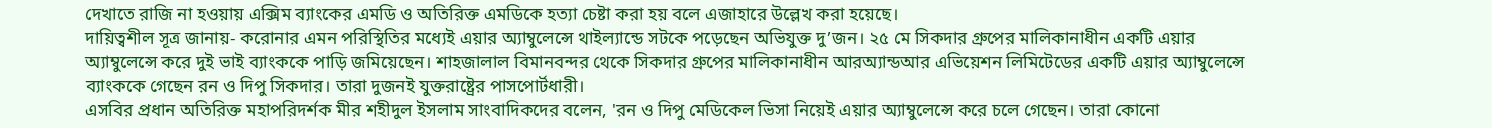দেখাতে রাজি না হওয়ায় এক্সিম ব্যাংকের এমডি ও অতিরিক্ত এমডিকে হত্যা চেষ্টা করা হয় বলে এজাহারে উল্লেখ করা হয়েছে।
দায়িত্বশীল সূত্র জানায়- করোনার এমন পরিস্থিতির মধ্যেই এয়ার অ্যাম্বুলেন্সে থাইল্যান্ডে সটকে পড়েছেন অভিযুক্ত দু’জন। ২৫ মে সিকদার গ্রুপের মালিকানাধীন একটি এয়ার অ্যাম্বুলেন্সে করে দুই ভাই ব্যাংককে পাড়ি জমিয়েছেন। শাহজালাল বিমানবন্দর থেকে সিকদার গ্রুপের মালিকানাধীন আরঅ্যান্ডআর এভিয়েশন লিমিটেডের একটি এয়ার অ্যাম্বুলেন্সে ব্যাংককে গেছেন রন ও দিপু সিকদার। তারা দুজনই যুক্তরাষ্ট্রের পাসপোর্টধারী।
এসবির প্রধান অতিরিক্ত মহাপরিদর্শক মীর শহীদুল ইসলাম সাংবাদিকদের বলেন, 'রন ও দিপু মেডিকেল ভিসা নিয়েই এয়ার অ্যাম্বুলেন্সে করে চলে গেছেন। তারা কোনো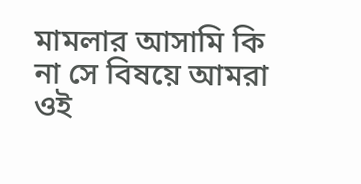মামলার আসামি কি না সে বিষয়ে আমরা ওই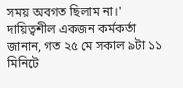সময় অবগত ছিলাম না।'
দায়িত্বশীল একজন কর্মকর্তা জানান, গত ২৫ মে সকাল ৯টা ১১ মিনিটে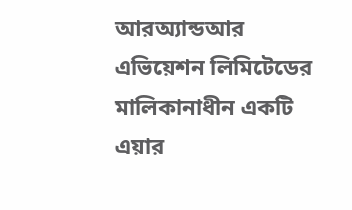আরঅ্যান্ডআর এভিয়েশন লিমিটেডের মালিকানাধীন একটি এয়ার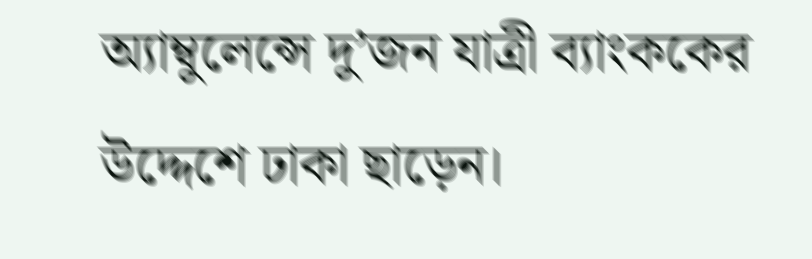অ্যাম্বুলেন্সে দু’জন যাত্রী ব্যাংককের উদ্দেশে ঢাকা ছাড়েন।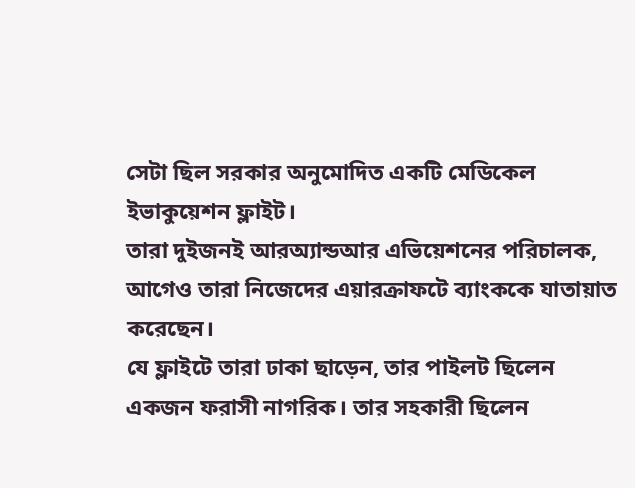সেটা ছিল সরকার অনুমোদিত একটি মেডিকেল ইভাকুয়েশন ফ্লাইট।
তারা দুইজনই আরঅ্যান্ডআর এভিয়েশনের পরিচালক, আগেও তারা নিজেদের এয়ারক্রাফটে ব্যাংককে যাতায়াত করেছেন।
যে ফ্লাইটে তারা ঢাকা ছাড়েন, তার পাইলট ছিলেন একজন ফরাসী নাগরিক। তার সহকারী ছিলেন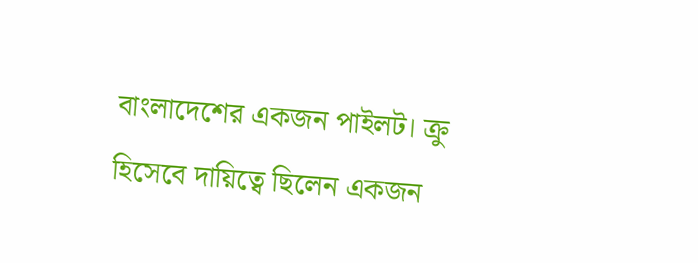বাংলাদেশের একজন পাইলট। ক্রু হিসেবে দায়িত্বে ছিলেন একজন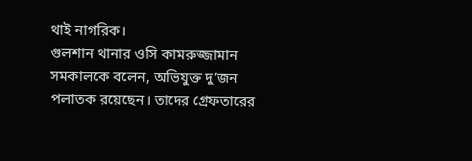থাই নাগরিক।
গুলশান থানার ওসি কামরুজ্জামান সমকালকে বলেন, অভিযুক্ত দু’জন পলাতক রয়েছেন। তাদের গ্রেফতারের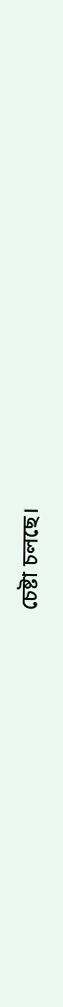চেষ্টা চলছে।